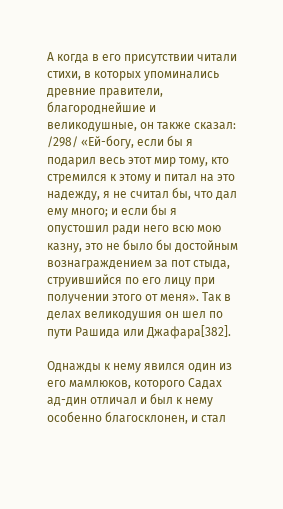А когда в его присутствии читали стихи, в которых упоминались древние правители, благороднейшие и великодушные, он также сказал: /298/ «Ей-богу, если бы я подарил весь этот мир тому, кто стремился к этому и питал на это надежду, я не считал бы, что дал ему много; и если бы я опустошил ради него всю мою казну, это не было бы достойным вознаграждением за пот стыда, струившийся по его лицу при получении этого от меня». Так в делах великодушия он шел по пути Рашида или Джафара[382].

Однажды к нему явился один из его мамлюков, которого Садах ад-дин отличал и был к нему особенно благосклонен, и стал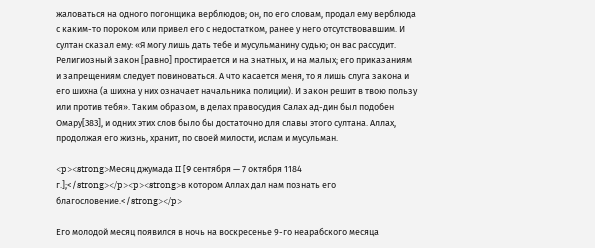жаловаться на одного погонщика верблюдов; он, по его словам, продал ему верблюда с каким-то пороком или привел его с недостатком, ранее у него отсутствовавшим. И султан сказал ему: «Я могу лишь дать тебе и мусульманину судью; он вас рассудит. Религиозный закон [равно] простирается и на знатных, и на малых; его приказаниям и запрещениям следует повиноваться. А что касается меня, то я лишь слуга закона и его шихна (а шихна у них означает начальника полиции). И закон решит в твою пользу или против тебя». Таким образом, в делах правосудия Салах ад-дин был подобен Омару[383], и одних этих слов было бы достаточно для славы этого султана. Аллах, продолжая его жизнь, хранит, по своей милости, ислам и мусульман.

<p><strong>Месяц джумада II [9 сентября — 7 октября 1184 г.];</strong></p><p><strong>в котором Аллах дал нам познать его благословение.</strong></p>

Его молодой месяц появился в ночь на воскресенье 9-го неарабского месяца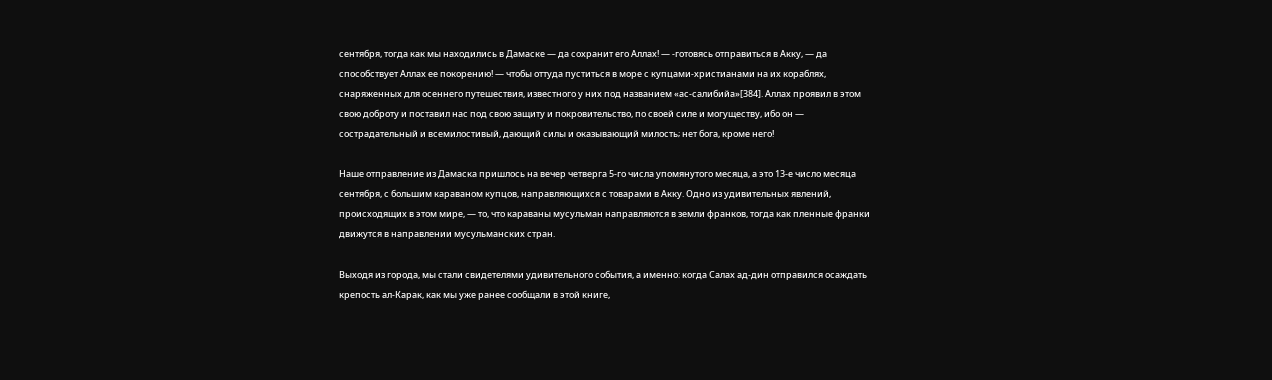сентября, тогда как мы находились в Дамаске — да сохранит его Аллах! — -готовясь отправиться в Акку, — да способствует Аллах ее покорению! — чтобы оттуда пуститься в море с купцами-христианами на их кораблях, снаряженных для осеннего путешествия, известного у них под названием «ас-салибийа»[384]. Аллах проявил в этом свою доброту и поставил нас под свою защиту и покровительство, по своей силе и могуществу, ибо он — сострадательный и всемилостивый, дающий силы и оказывающий милость; нет бога, кроме него!

Наше отправление из Дамаска пришлось на вечер четверга 5-го числа упомянутого месяца, а это 13-е число месяца сентября, с большим караваном купцов, направляющихся с товарами в Акку. Одно из удивительных явлений, происходящих в этом мире, — то, что караваны мусульман направляются в земли франков, тогда как пленные франки движутся в направлении мусульманских стран.

Выходя из города, мы стали свидетелями удивительного события, а именно: когда Салах ад-дин отправился осаждать крепость ал-Карак, как мы уже ранее сообщали в этой книге,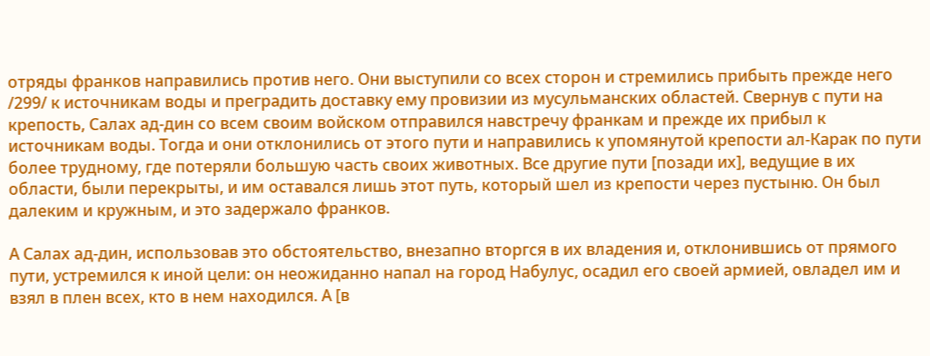отряды франков направились против него. Они выступили со всех сторон и стремились прибыть прежде него /299/ к источникам воды и преградить доставку ему провизии из мусульманских областей. Свернув с пути на крепость, Салах ад-дин со всем своим войском отправился навстречу франкам и прежде их прибыл к источникам воды. Тогда и они отклонились от этого пути и направились к упомянутой крепости ал-Карак по пути более трудному, где потеряли большую часть своих животных. Все другие пути [позади их], ведущие в их области, были перекрыты, и им оставался лишь этот путь, который шел из крепости через пустыню. Он был далеким и кружным, и это задержало франков.

А Салах ад-дин, использовав это обстоятельство, внезапно вторгся в их владения и, отклонившись от прямого пути, устремился к иной цели: он неожиданно напал на город Набулус, осадил его своей армией, овладел им и взял в плен всех, кто в нем находился. А [в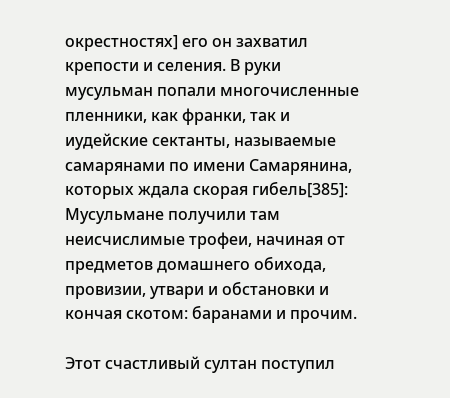окрестностях] его он захватил крепости и селения. В руки мусульман попали многочисленные пленники, как франки, так и иудейские сектанты, называемые самарянами по имени Самарянина, которых ждала скорая гибель[385]: Мусульмане получили там неисчислимые трофеи, начиная от предметов домашнего обихода, провизии, утвари и обстановки и кончая скотом: баранами и прочим.

Этот счастливый султан поступил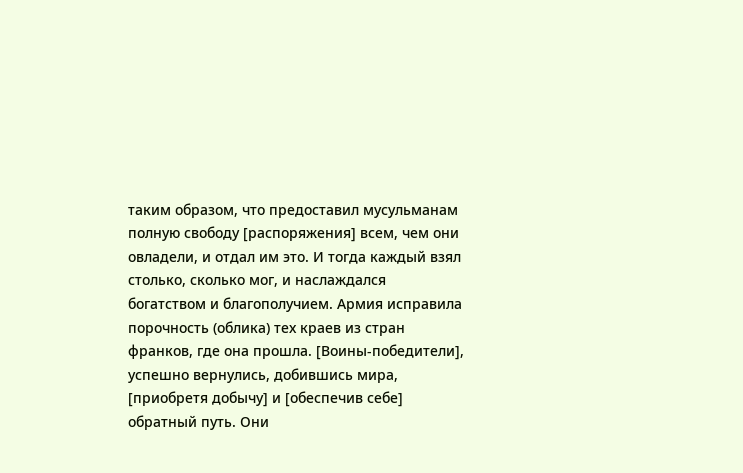таким образом, что предоставил мусульманам полную свободу [распоряжения] всем, чем они овладели, и отдал им это. И тогда каждый взял столько, сколько мог, и наслаждался богатством и благополучием. Армия исправила порочность (облика) тех краев из стран франков, где она прошла. [Воины-победители], успешно вернулись, добившись мира, [приобретя добычу] и [обеспечив себе] обратный путь. Они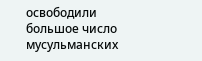освободили большое число мусульманских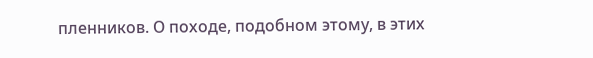пленников. О походе, подобном этому, в этих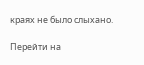краях не было слыхано.

Перейти на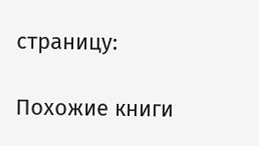страницу:

Похожие книги